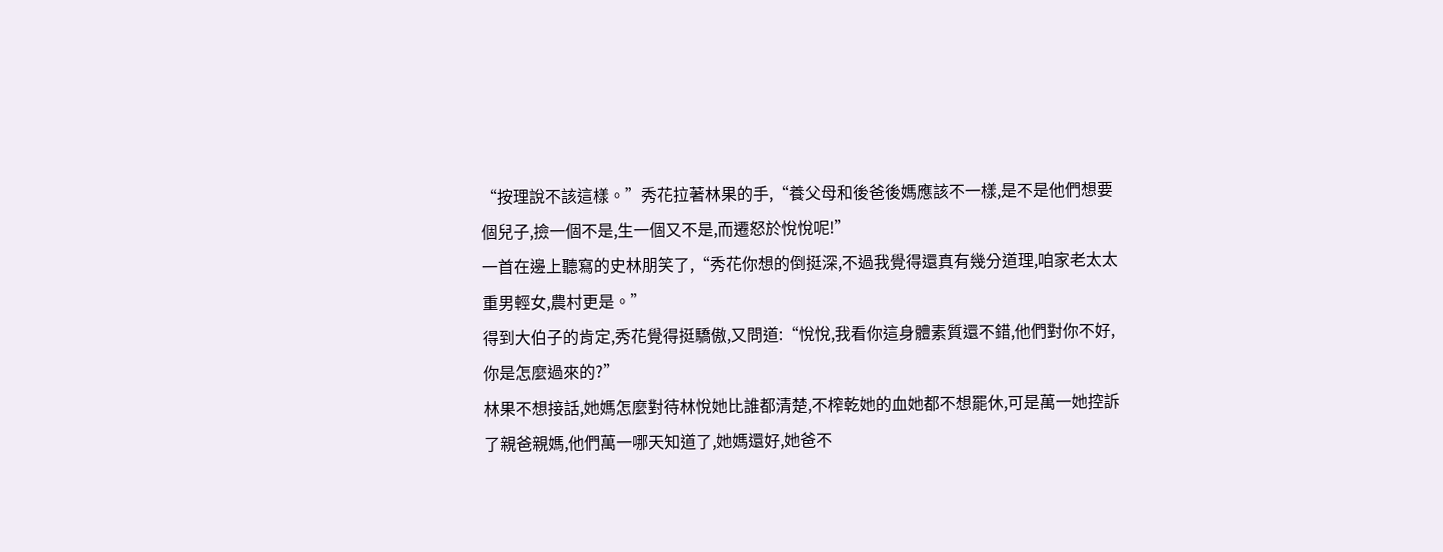“按理說不該這樣。”秀花拉著林果的手,“養父母和後爸後媽應該不一樣,是不是他們想要個兒子,撿一個不是,生一個又不是,而遷怒於悅悅呢!”
一首在邊上聽寫的史林朋笑了,“秀花你想的倒挺深,不過我覺得還真有幾分道理,咱家老太太重男輕女,農村更是。”
得到大伯子的肯定,秀花覺得挺驕傲,又問道:“悅悅,我看你這身體素質還不錯,他們對你不好,你是怎麼過來的?”
林果不想接話,她媽怎麼對待林悅她比誰都清楚,不榨乾她的血她都不想罷休,可是萬一她控訴了親爸親媽,他們萬一哪天知道了,她媽還好,她爸不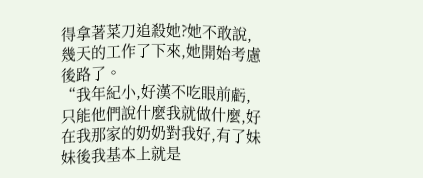得拿著菜刀追殺她?她不敢說,幾天的工作了下來,她開始考慮後路了。
“我年紀小,好漢不吃眼前虧,只能他們說什麼我就做什麼,好在我那家的奶奶對我好,有了妹妹後我基本上就是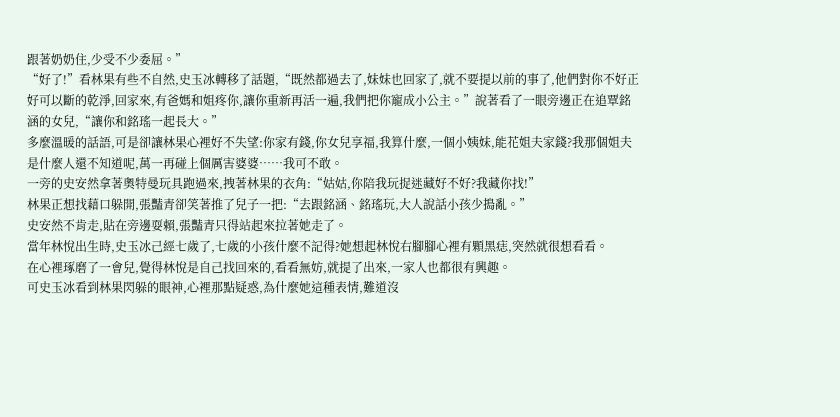跟著奶奶住,少受不少委屈。”
“好了!”看林果有些不自然,史玉冰轉移了話題,“既然都過去了,妹妹也回家了,就不要提以前的事了,他們對你不好正好可以斷的乾淨,回家來,有爸媽和姐疼你,讓你重新再活一遍,我們把你寵成小公主。”說著看了一眼旁邊正在追覃銘涵的女兒,“讓你和銘瑤一起長大。”
多麼溫暖的話語,可是卻讓林果心裡好不失望:你家有錢,你女兒享福,我算什麼,一個小姨妹,能花姐夫家錢?我那個姐夫是什麼人還不知道呢,萬一再碰上個厲害婆婆……我可不敢。
一旁的史安然拿著奧特曼玩具跑過來,拽著林果的衣角:“姑姑,你陪我玩捉迷藏好不好?我藏你找!”
林果正想找藉口躲開,張豔青卻笑著推了兒子一把:“去跟銘涵、銘瑤玩,大人說話小孩少搗亂。”
史安然不肯走,貼在旁邊耍賴,張豔青只得站起來拉著她走了。
當年林悅出生時,史玉冰己經七歲了,七歲的小孩什麼不記得?她想起林悅右腳腳心裡有顆黑痣,突然就很想看看。
在心裡琢磨了一會兒,覺得林悅是自己找回來的,看看無妨,就提了出來,一家人也都很有興趣。
可史玉冰看到林果閃躲的眼神,心裡那點疑惑,為什麼她這種表情,難道沒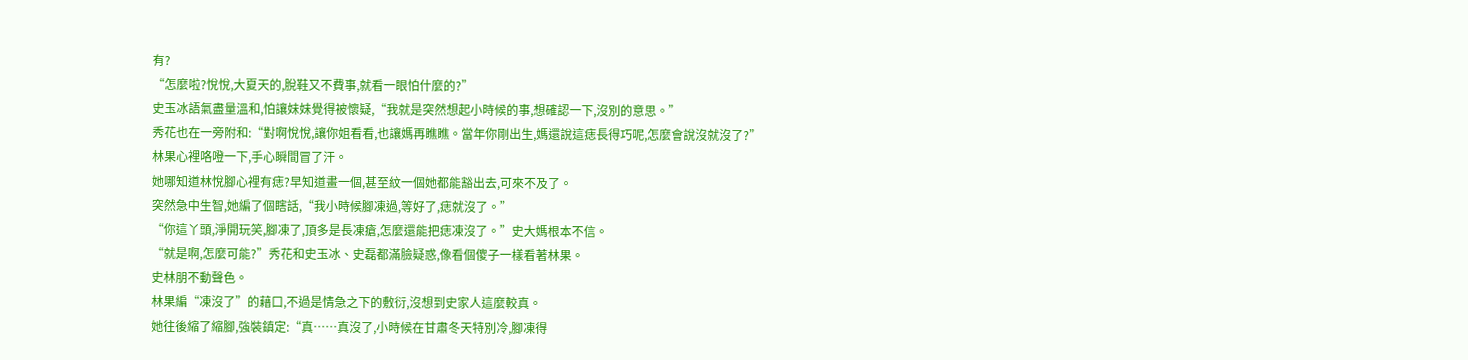有?
“怎麼啦?悅悅,大夏天的,脫鞋又不費事,就看一眼怕什麼的?”
史玉冰語氣盡量溫和,怕讓妹妹覺得被懷疑,“我就是突然想起小時候的事,想確認一下,沒別的意思。”
秀花也在一旁附和:“對啊悅悅,讓你姐看看,也讓媽再瞧瞧。當年你剛出生,媽還說這痣長得巧呢,怎麼會說沒就沒了?”
林果心裡咯噔一下,手心瞬間冒了汗。
她哪知道林悅腳心裡有痣?早知道畫一個,甚至紋一個她都能豁出去,可來不及了。
突然急中生智,她編了個瞎話,“我小時候腳凍過,等好了,痣就沒了。”
“你這丫頭,淨開玩笑,腳凍了,頂多是長凍瘡,怎麼還能把痣凍沒了。”史大媽根本不信。
“就是啊,怎麼可能?”秀花和史玉冰、史磊都滿臉疑惑,像看個傻子一樣看著林果。
史林朋不動聲色。
林果編“凍沒了”的藉口,不過是情急之下的敷衍,沒想到史家人這麼較真。
她往後縮了縮腳,強裝鎮定:“真……真沒了,小時候在甘肅冬天特別冷,腳凍得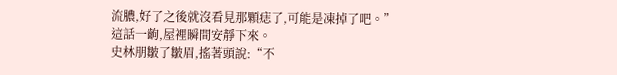流膿,好了之後就沒看見那顆痣了,可能是凍掉了吧。”
這話一齣,屋裡瞬間安靜下來。
史林朋皺了皺眉,搖著頭說:“不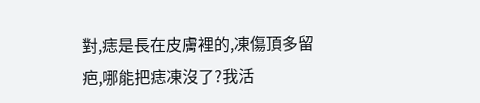對,痣是長在皮膚裡的,凍傷頂多留疤,哪能把痣凍沒了?我活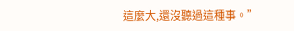這麼大,還沒聽過這種事。”